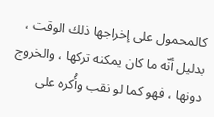كالمحمول على إخراجها ذلك الوقت ، بدليل أنّه ما كان يمكنه تركها ، والخروج دونها ، فهو كما لو نقب وأُكره على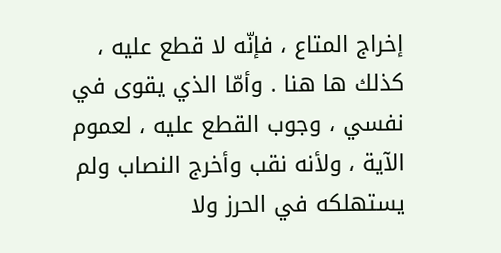إخراج المتاع ، فإنّه لا قطع عليه ، كذلك ها هنا . وأمّا الذي يقوى في نفسي ، وجوب القطع عليه ، لعموم الآية ، ولأنه نقب وأخرج النصاب ولم يستهلكه في الحرز ولا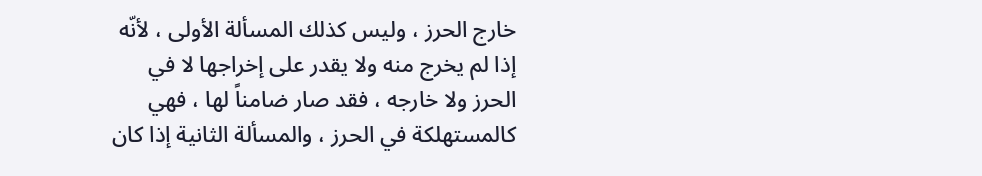خارج الحرز ، وليس كذلك المسألة الأولى ، لأنّه إذا لم يخرج منه ولا يقدر على إخراجها لا في الحرز ولا خارجه ، فقد صار ضامناً لها ، فهي كالمستهلكة في الحرز ، والمسألة الثانية إذا كان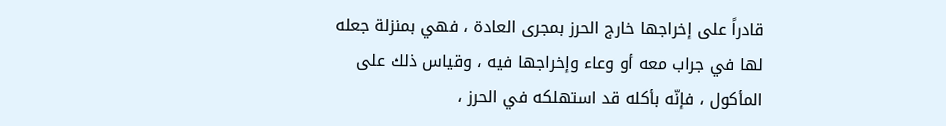قادراً على إخراجها خارج الحرز بمجرى العادة ، فهي بمنزلة جعله لها في جراب معه أو وعاء وإخراجها فيه ، وقياس ذلك على المأكول ، فإنّه بأكله قد استهلكه في الحرز ،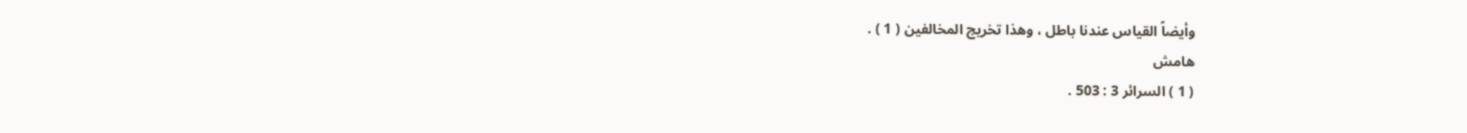وأيضاً القياس عندنا باطل ، وهذا تخريج المخالفين ( 1 ) .
هامش
( 1 ) السرائر 3 : 503 .